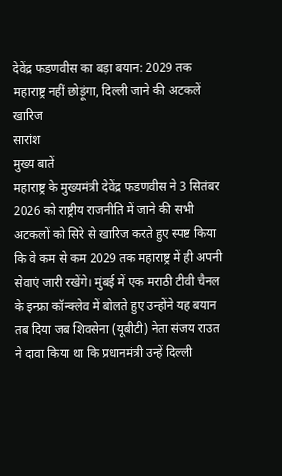देवेंद्र फडणवीस का बड़ा बयान: 2029 तक महाराष्ट्र नहीं छोड़ूंगा, दिल्ली जाने की अटकलें खारिज
सारांश
मुख्य बातें
महाराष्ट्र के मुख्यमंत्री देवेंद्र फडणवीस ने 3 सितंबर 2026 को राष्ट्रीय राजनीति में जाने की सभी अटकलों को सिरे से खारिज करते हुए स्पष्ट किया कि वे कम से कम 2029 तक महाराष्ट्र में ही अपनी सेवाएं जारी रखेंगे। मुंबई में एक मराठी टीवी चैनल के इन्फ्रा कॉन्क्लेव में बोलते हुए उन्होंने यह बयान तब दिया जब शिवसेना (यूबीटी) नेता संजय राउत ने दावा किया था कि प्रधानमंत्री उन्हें दिल्ली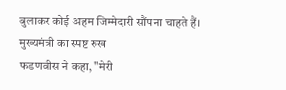बुलाकर कोई अहम जिम्मेदारी सौंपना चाहते हैं।
मुख्यमंत्री का स्पष्ट रुख
फडणवीस ने कहा, "मेरी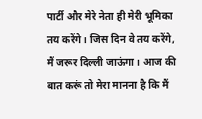पार्टी और मेरे नेता ही मेरी भूमिका तय करेंगे। जिस दिन वे तय करेंगे, मैं जरूर दिल्ली जाऊंगा। आज की बात करूं तो मेरा मानना है कि मैं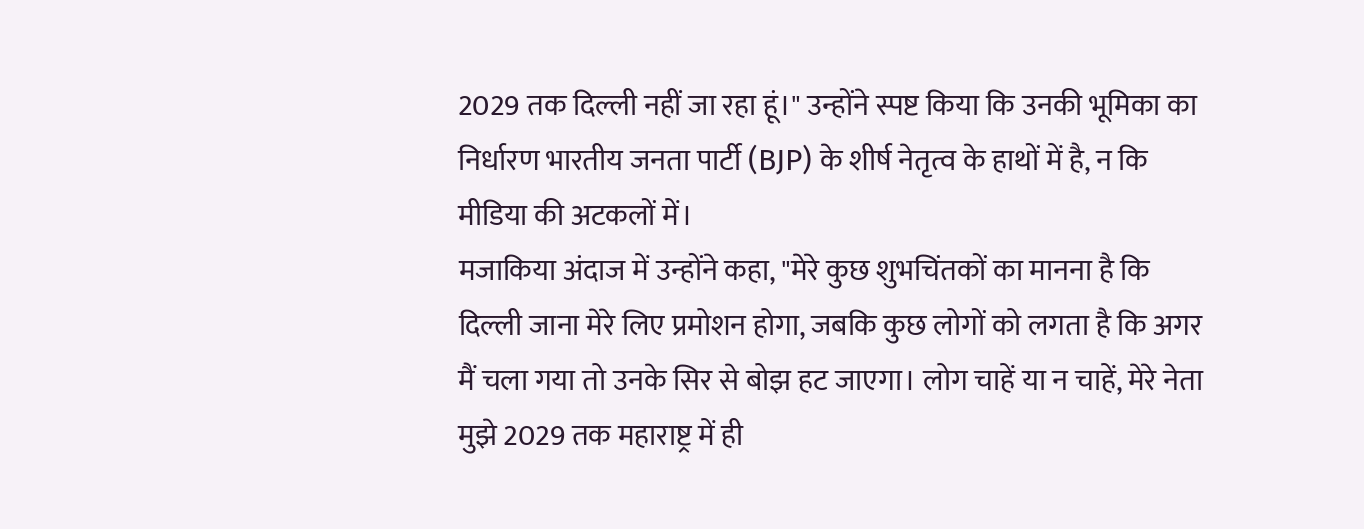2029 तक दिल्ली नहीं जा रहा हूं।" उन्होंने स्पष्ट किया कि उनकी भूमिका का निर्धारण भारतीय जनता पार्टी (BJP) के शीर्ष नेतृत्व के हाथों में है, न कि मीडिया की अटकलों में।
मजाकिया अंदाज में उन्होंने कहा, "मेरे कुछ शुभचिंतकों का मानना है कि दिल्ली जाना मेरे लिए प्रमोशन होगा, जबकि कुछ लोगों को लगता है कि अगर मैं चला गया तो उनके सिर से बोझ हट जाएगा। लोग चाहें या न चाहें, मेरे नेता मुझे 2029 तक महाराष्ट्र में ही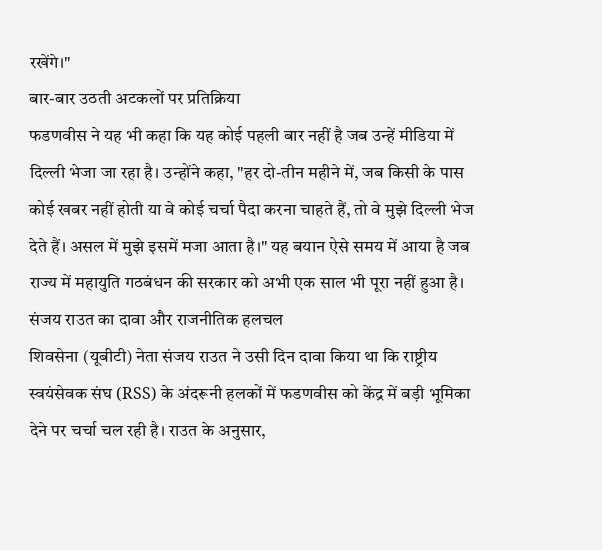रखेंगे।"
बार-बार उठती अटकलों पर प्रतिक्रिया
फडणवीस ने यह भी कहा कि यह कोई पहली बार नहीं है जब उन्हें मीडिया में दिल्ली भेजा जा रहा है। उन्होंने कहा, "हर दो-तीन महीने में, जब किसी के पास कोई खबर नहीं होती या वे कोई चर्चा पैदा करना चाहते हैं, तो वे मुझे दिल्ली भेज देते हैं। असल में मुझे इसमें मजा आता है।" यह बयान ऐसे समय में आया है जब राज्य में महायुति गठबंधन की सरकार को अभी एक साल भी पूरा नहीं हुआ है।
संजय राउत का दावा और राजनीतिक हलचल
शिवसेना (यूबीटी) नेता संजय राउत ने उसी दिन दावा किया था कि राष्ट्रीय स्वयंसेवक संघ (RSS) के अंदरूनी हलकों में फडणवीस को केंद्र में बड़ी भूमिका देने पर चर्चा चल रही है। राउत के अनुसार,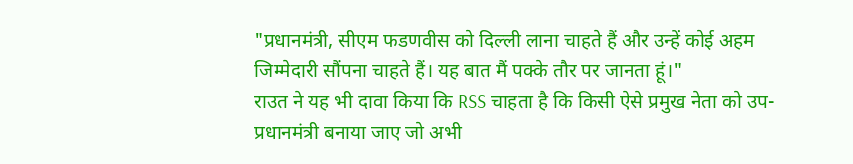"प्रधानमंत्री, सीएम फडणवीस को दिल्ली लाना चाहते हैं और उन्हें कोई अहम जिम्मेदारी सौंपना चाहते हैं। यह बात मैं पक्के तौर पर जानता हूं।"
राउत ने यह भी दावा किया कि RSS चाहता है कि किसी ऐसे प्रमुख नेता को उप-प्रधानमंत्री बनाया जाए जो अभी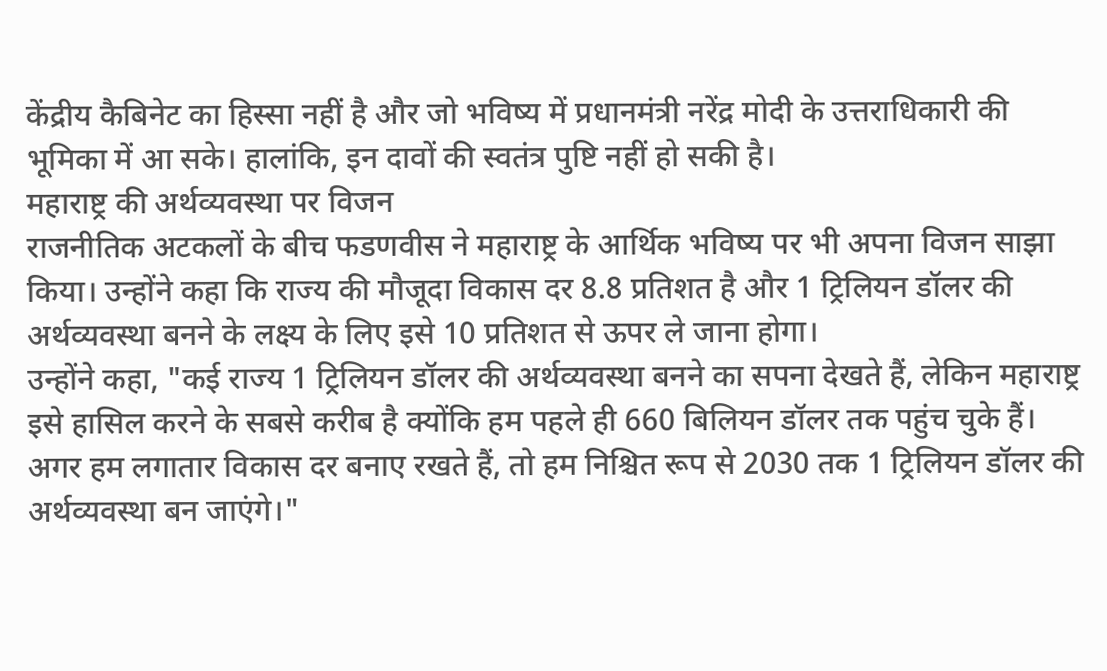केंद्रीय कैबिनेट का हिस्सा नहीं है और जो भविष्य में प्रधानमंत्री नरेंद्र मोदी के उत्तराधिकारी की भूमिका में आ सके। हालांकि, इन दावों की स्वतंत्र पुष्टि नहीं हो सकी है।
महाराष्ट्र की अर्थव्यवस्था पर विजन
राजनीतिक अटकलों के बीच फडणवीस ने महाराष्ट्र के आर्थिक भविष्य पर भी अपना विजन साझा किया। उन्होंने कहा कि राज्य की मौजूदा विकास दर 8.8 प्रतिशत है और 1 ट्रिलियन डॉलर की अर्थव्यवस्था बनने के लक्ष्य के लिए इसे 10 प्रतिशत से ऊपर ले जाना होगा।
उन्होंने कहा, "कई राज्य 1 ट्रिलियन डॉलर की अर्थव्यवस्था बनने का सपना देखते हैं, लेकिन महाराष्ट्र इसे हासिल करने के सबसे करीब है क्योंकि हम पहले ही 660 बिलियन डॉलर तक पहुंच चुके हैं। अगर हम लगातार विकास दर बनाए रखते हैं, तो हम निश्चित रूप से 2030 तक 1 ट्रिलियन डॉलर की अर्थव्यवस्था बन जाएंगे।"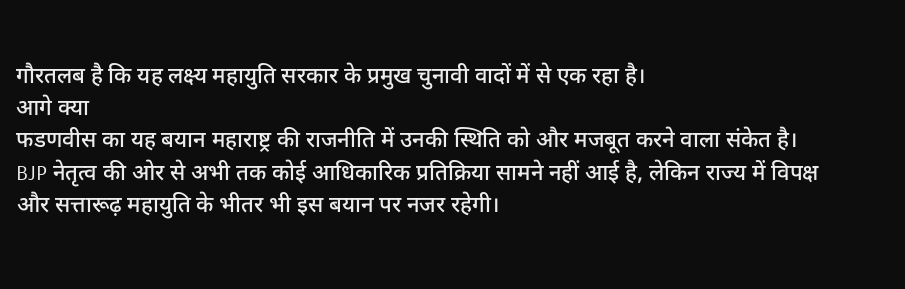गौरतलब है कि यह लक्ष्य महायुति सरकार के प्रमुख चुनावी वादों में से एक रहा है।
आगे क्या
फडणवीस का यह बयान महाराष्ट्र की राजनीति में उनकी स्थिति को और मजबूत करने वाला संकेत है। BJP नेतृत्व की ओर से अभी तक कोई आधिकारिक प्रतिक्रिया सामने नहीं आई है, लेकिन राज्य में विपक्ष और सत्तारूढ़ महायुति के भीतर भी इस बयान पर नजर रहेगी।